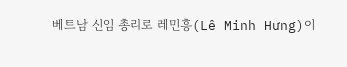베트남 신임 총리로 레민흥(Lê Minh Hưng)이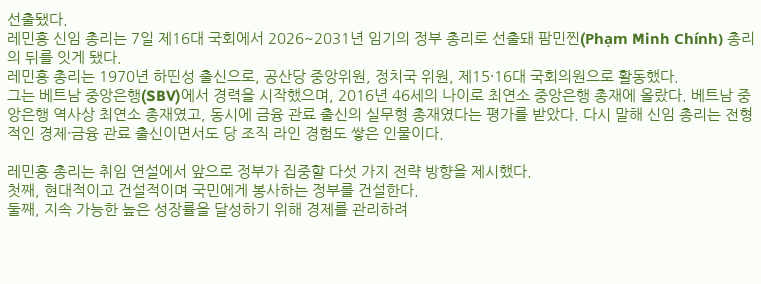선출됐다.
레민흥 신임 총리는 7일 제16대 국회에서 2026~2031년 임기의 정부 총리로 선출돼 팜민찐(Phạm Minh Chính) 총리의 뒤를 잇게 됐다.
레민흥 총리는 1970년 하띤성 출신으로, 공산당 중앙위원, 정치국 위원, 제15·16대 국회의원으로 활동했다.
그는 베트남 중앙은행(SBV)에서 경력을 시작했으며, 2016년 46세의 나이로 최연소 중앙은행 총재에 올랐다. 베트남 중앙은행 역사상 최연소 총재였고, 동시에 금융 관료 출신의 실무형 총재였다는 평가를 받았다. 다시 말해 신임 총리는 전형적인 경제·금융 관료 출신이면서도 당 조직 라인 경험도 쌓은 인물이다.

레민흥 총리는 취임 연설에서 앞으로 정부가 집중할 다섯 가지 전략 방향을 제시했다.
첫째, 현대적이고 건설적이며 국민에게 봉사하는 정부를 건설한다.
둘째, 지속 가능한 높은 성장률을 달성하기 위해 경제를 관리하려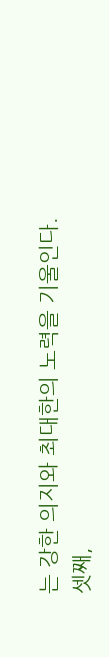는 강한 의지와 최대한의 노력을 기울인다.
셋째,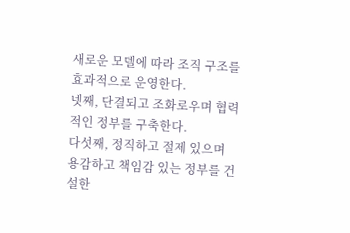새로운 모델에 따라 조직 구조를 효과적으로 운영한다.
넷째, 단결되고 조화로우며 협력적인 정부를 구축한다.
다섯째, 정직하고 절제 있으며 용감하고 책임감 있는 정부를 건설한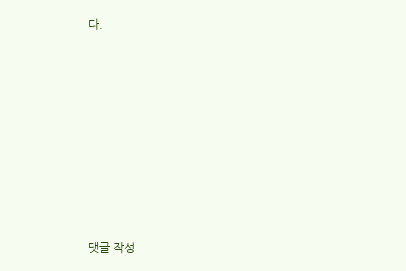다.











댓글 작성